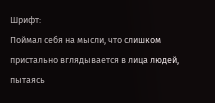Шрифт:
Поймал себя на мысли, что слишком пристально вглядывается в лица людей, пытаясь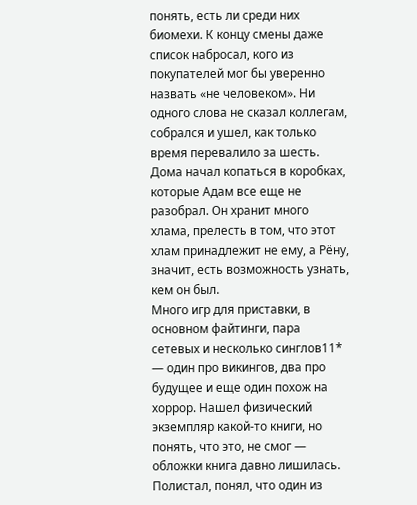понять, есть ли среди них биомехи. К концу смены даже список набросал, кого из покупателей мог бы уверенно назвать «не человеком». Ни одного слова не сказал коллегам, собрался и ушел, как только время перевалило за шесть.
Дома начал копаться в коробках, которые Адам все еще не разобрал. Он хранит много хлама, прелесть в том, что этот хлам принадлежит не ему, а Рёну, значит, есть возможность узнать, кем он был.
Много игр для приставки, в основном файтинги, пара сетевых и несколько синглов11* — один про викингов, два про будущее и еще один похож на хоррор. Нашел физический экземпляр какой-то книги, но понять, что это, не смог — обложки книга давно лишилась. Полистал, понял, что один из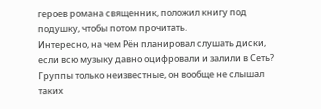героев романа священник, положил книгу под подушку, чтобы потом прочитать.
Интересно, на чем Рён планировал слушать диски, если всю музыку давно оцифровали и залили в Сеть? Группы только неизвестные, он вообще не слышал таких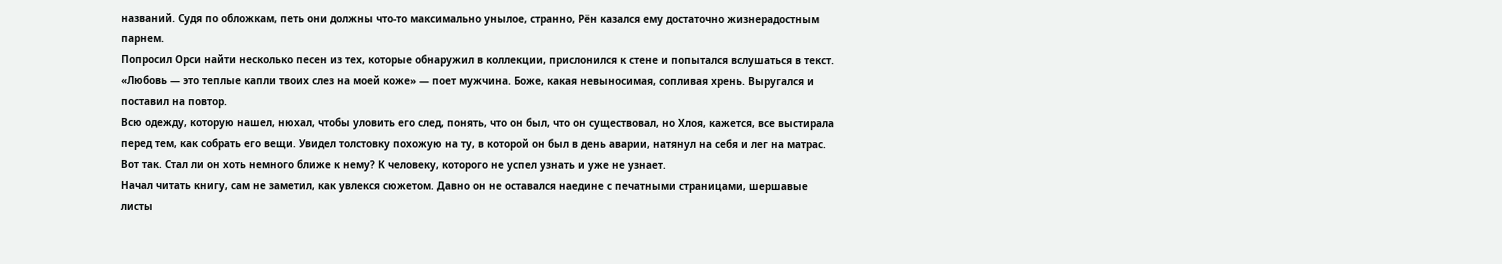названий. Судя по обложкам, петь они должны что-то максимально унылое, странно, Рён казался ему достаточно жизнерадостным парнем.
Попросил Орси найти несколько песен из тех, которые обнаружил в коллекции, прислонился к стене и попытался вслушаться в текст.
«Любовь — это теплые капли твоих слез на моей коже» — поет мужчина. Боже, какая невыносимая, сопливая хрень. Выругался и поставил на повтор.
Всю одежду, которую нашел, нюхал, чтобы уловить его след, понять, что он был, что он существовал, но Хлоя, кажется, все выстирала перед тем, как собрать его вещи. Увидел толстовку похожую на ту, в которой он был в день аварии, натянул на себя и лег на матрас. Вот так. Стал ли он хоть немного ближе к нему? К человеку, которого не успел узнать и уже не узнает.
Начал читать книгу, сам не заметил, как увлекся сюжетом. Давно он не оставался наедине с печатными страницами, шершавые листы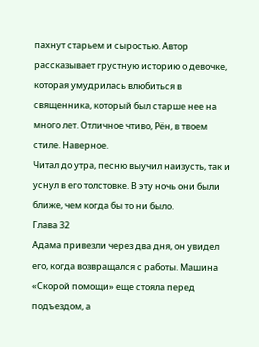пахнут старьем и сыростью. Автор рассказывает грустную историю о девочке, которая умудрилась влюбиться в священника, который был старше нее на много лет. Отличное чтиво, Рён, в твоем стиле. Наверное.
Читал до утра, песню выучил наизусть, так и уснул в его толстовке. В эту ночь они были ближе, чем когда бы то ни было.
Глава 32
Адама привезли через два дня, он увидел его, когда возвращался с работы. Машина «Скорой помощи» еще стояла перед подъездом, а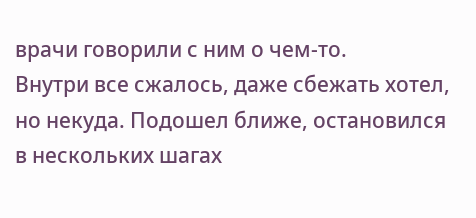врачи говорили с ним о чем-то.
Внутри все сжалось, даже сбежать хотел, но некуда. Подошел ближе, остановился в нескольких шагах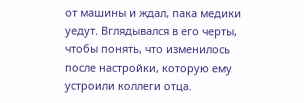от машины и ждал, пака медики уедут. Вглядывался в его черты, чтобы понять, что изменилось после настройки, которую ему устроили коллеги отца.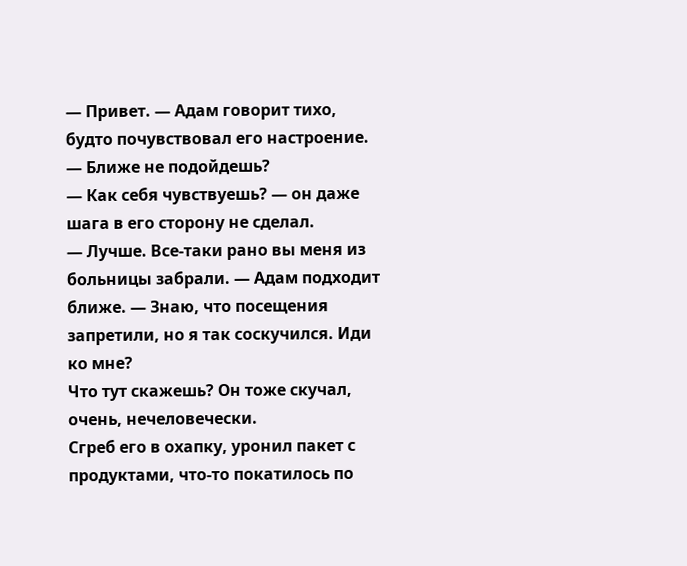— Привет. — Адам говорит тихо, будто почувствовал его настроение. — Ближе не подойдешь?
— Как себя чувствуешь? — он даже шага в его сторону не сделал.
— Лучше. Все-таки рано вы меня из больницы забрали. — Адам подходит ближе. — Знаю, что посещения запретили, но я так соскучился. Иди ко мне?
Что тут скажешь? Он тоже скучал, очень, нечеловечески.
Сгреб его в охапку, уронил пакет с продуктами, что-то покатилось по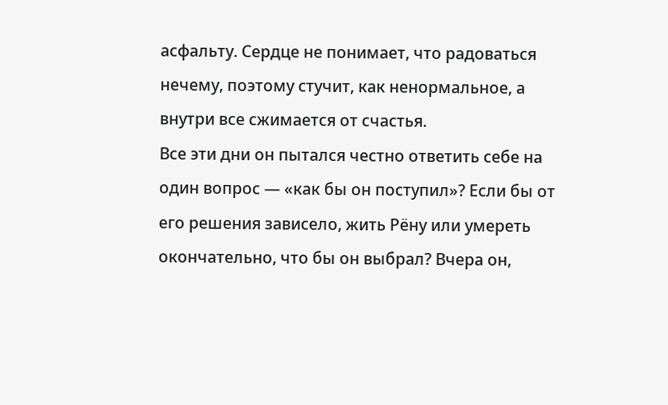асфальту. Сердце не понимает, что радоваться нечему, поэтому стучит, как ненормальное, а внутри все сжимается от счастья.
Все эти дни он пытался честно ответить себе на один вопрос — «как бы он поступил»? Если бы от его решения зависело, жить Рёну или умереть окончательно, что бы он выбрал? Вчера он,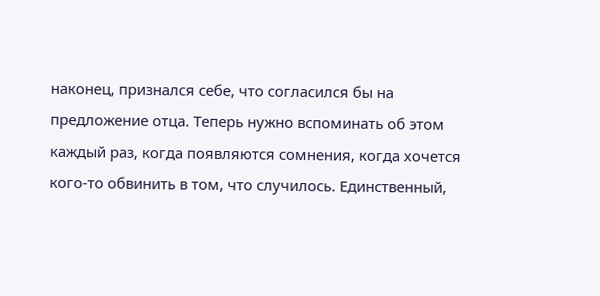наконец, признался себе, что согласился бы на предложение отца. Теперь нужно вспоминать об этом каждый раз, когда появляются сомнения, когда хочется кого-то обвинить в том, что случилось. Единственный,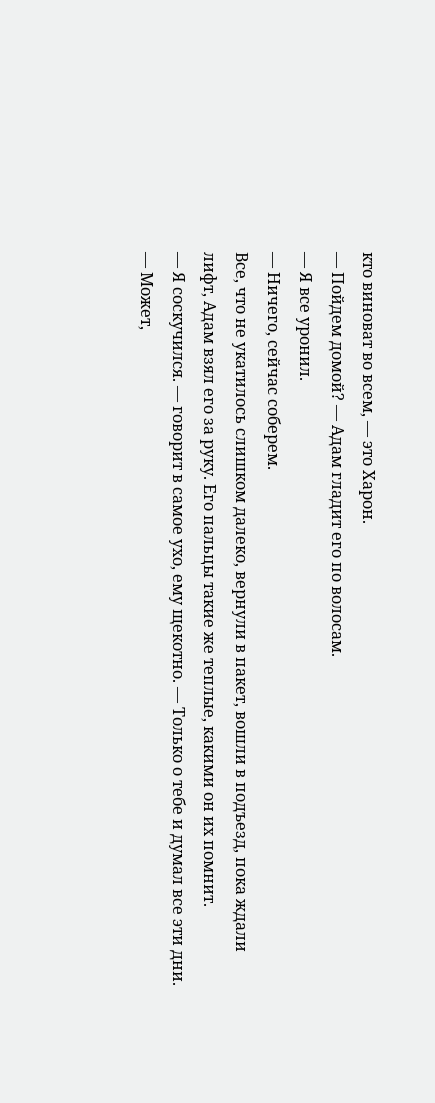кто виноват во всем, — это Харон.
— Пойдем домой? — Адам гладит его по волосам.
— Я все уронил.
— Ничего, сейчас соберем.
Все, что не укатилось слишком далеко, вернули в пакет, вошли в подъезд, пока ждали лифт, Адам взял его за руку. Его пальцы такие же теплые, какими он их помнит.
— Я соскучился. — говорит в самое ухо, ему щекотно. — Только о тебе и думал все эти дни.
— Может,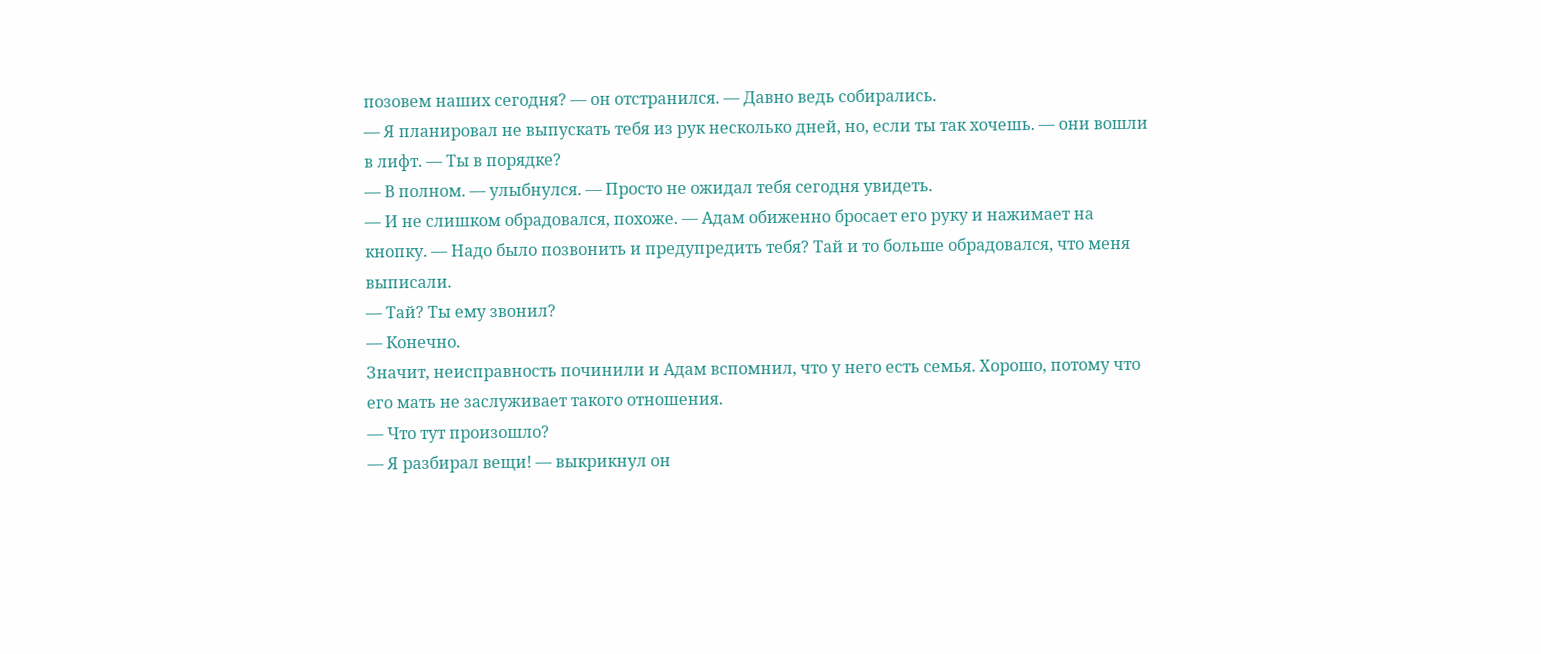позовем наших сегодня? — он отстранился. — Давно ведь собирались.
— Я планировал не выпускать тебя из рук несколько дней, но, если ты так хочешь. — они вошли в лифт. — Ты в порядке?
— В полном. — улыбнулся. — Просто не ожидал тебя сегодня увидеть.
— И не слишком обрадовался, похоже. — Адам обиженно бросает его руку и нажимает на кнопку. — Надо было позвонить и предупредить тебя? Тай и то больше обрадовался, что меня выписали.
— Тай? Ты ему звонил?
— Конечно.
Значит, неисправность починили и Адам вспомнил, что у него есть семья. Хорошо, потому что его мать не заслуживает такого отношения.
— Что тут произошло?
— Я разбирал вещи! — выкрикнул он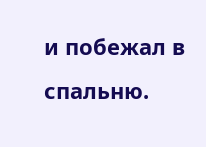и побежал в спальню.